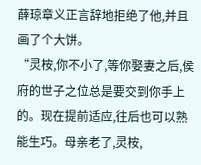薛琼章义正言辞地拒绝了他,并且画了个大饼。
“灵桉,你不小了,等你娶妻之后,侯府的世子之位总是要交到你手上的。现在提前适应,往后也可以熟能生巧。母亲老了,灵桉,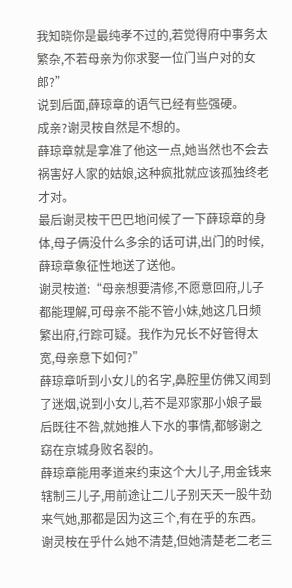我知晓你是最纯孝不过的,若觉得府中事务太繁杂,不若母亲为你求娶一位门当户对的女郎?”
说到后面,薛琼章的语气已经有些强硬。
成亲?谢灵桉自然是不想的。
薛琼章就是拿准了他这一点,她当然也不会去祸害好人家的姑娘,这种疯批就应该孤独终老才对。
最后谢灵桉干巴巴地问候了一下薛琼章的身体,母子俩没什么多余的话可讲,出门的时候,薛琼章象征性地送了送他。
谢灵桉道:“母亲想要清修,不愿意回府,儿子都能理解,可母亲不能不管小妹,她这几日频繁出府,行踪可疑。我作为兄长不好管得太宽,母亲意下如何?”
薛琼章听到小女儿的名字,鼻腔里仿佛又闻到了迷烟,说到小女儿,若不是邓家那小娘子最后既往不咎,就她推人下水的事情,都够谢之窈在京城身败名裂的。
薛琼章能用孝道来约束这个大儿子,用金钱来辖制三儿子,用前途让二儿子别天天一股牛劲来气她,那都是因为这三个,有在乎的东西。
谢灵桉在乎什么她不清楚,但她清楚老二老三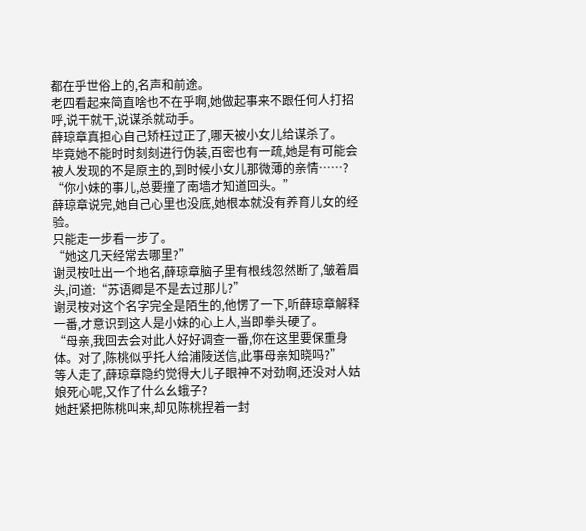都在乎世俗上的,名声和前途。
老四看起来简直啥也不在乎啊,她做起事来不跟任何人打招呼,说干就干,说谋杀就动手。
薛琼章真担心自己矫枉过正了,哪天被小女儿给谋杀了。
毕竟她不能时时刻刻进行伪装,百密也有一疏,她是有可能会被人发现的不是原主的,到时候小女儿那微薄的亲情……?
“你小妹的事儿,总要撞了南墙才知道回头。”
薛琼章说完,她自己心里也没底,她根本就没有养育儿女的经验。
只能走一步看一步了。
“她这几天经常去哪里?”
谢灵桉吐出一个地名,薛琼章脑子里有根线忽然断了,皱着眉头,问道:“苏语卿是不是去过那儿?”
谢灵桉对这个名字完全是陌生的,他愣了一下,听薛琼章解释一番,才意识到这人是小妹的心上人,当即拳头硬了。
“母亲,我回去会对此人好好调查一番,你在这里要保重身体。对了,陈桃似乎托人给浦陵送信,此事母亲知晓吗?”
等人走了,薛琼章隐约觉得大儿子眼神不对劲啊,还没对人姑娘死心呢,又作了什么幺蛾子?
她赶紧把陈桃叫来,却见陈桃捏着一封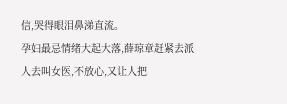信,哭得眼泪鼻涕直流。
孕妇最忌情绪大起大落,薛琼章赶紧去派人去叫女医,不放心,又让人把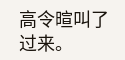高令暄叫了过来。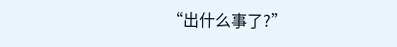“出什么事了?”